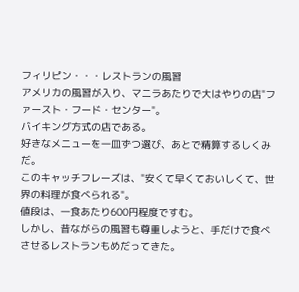フィリピン・・・レストランの風習
アメリカの風習が入り、マニラあたりで大はやりの店"ファースト・フード・センター"。
バイキング方式の店である。
好きなメニューを一皿ずつ選び、あとで精算するしくみだ。
このキャッチフレーズは、"安くて早くておいしくて、世界の料理が食べられる"。
値段は、一食あたり600円程度ですむ。
しかし、昔ながらの風習も尊重しようと、手だけで食べさせるレストランもめだってきた。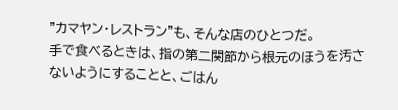"カマヤン・レストラン"も、そんな店のひとつだ。
手で食べるときは、指の第二関節から根元のほうを汚さないようにすることと、ごはん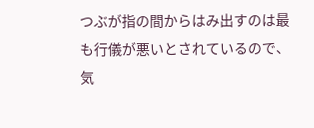つぶが指の間からはみ出すのは最も行儀が悪いとされているので、気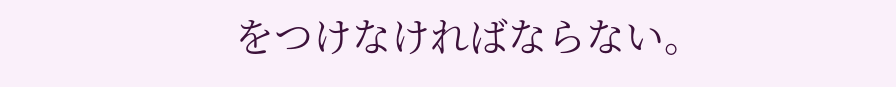をつけなければならない。